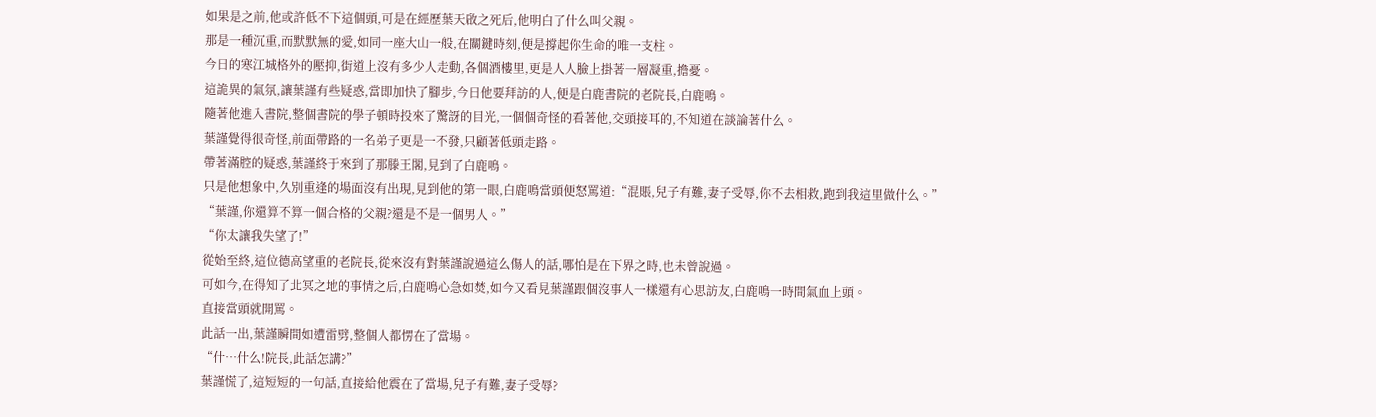如果是之前,他或許低不下這個頭,可是在經歷葉天啟之死后,他明白了什么叫父親。
那是一種沉重,而默默無的愛,如同一座大山一般,在關鍵時刻,便是撐起你生命的唯一支柱。
今日的寒江城格外的壓抑,街道上沒有多少人走動,各個酒樓里,更是人人臉上掛著一層凝重,擔憂。
這詭異的氣氛,讓葉謹有些疑惑,當即加快了腳步,今日他要拜訪的人,便是白鹿書院的老院長,白鹿鳴。
隨著他進入書院,整個書院的學子頓時投來了驚訝的目光,一個個奇怪的看著他,交頭接耳的,不知道在談論著什么。
葉謹覺得很奇怪,前面帶路的一名弟子更是一不發,只顧著低頭走路。
帶著滿腔的疑惑,葉謹終于來到了那滕王閣,見到了白鹿鳴。
只是他想象中,久別重逢的場面沒有出現,見到他的第一眼,白鹿鳴當頭便怒罵道:“混賬,兒子有難,妻子受辱,你不去相救,跑到我這里做什么。”
“葉謹,你還算不算一個合格的父親?還是不是一個男人。”
“你太讓我失望了!”
從始至終,這位德高望重的老院長,從來沒有對葉謹說過這么傷人的話,哪怕是在下界之時,也未曾說過。
可如今,在得知了北冥之地的事情之后,白鹿鳴心急如焚,如今又看見葉謹跟個沒事人一樣還有心思訪友,白鹿鳴一時間氣血上頭。
直接當頭就開罵。
此話一出,葉謹瞬間如遭雷劈,整個人都愣在了當場。
“什…什么!院長,此話怎講?”
葉謹慌了,這短短的一句話,直接給他震在了當場,兒子有難,妻子受辱?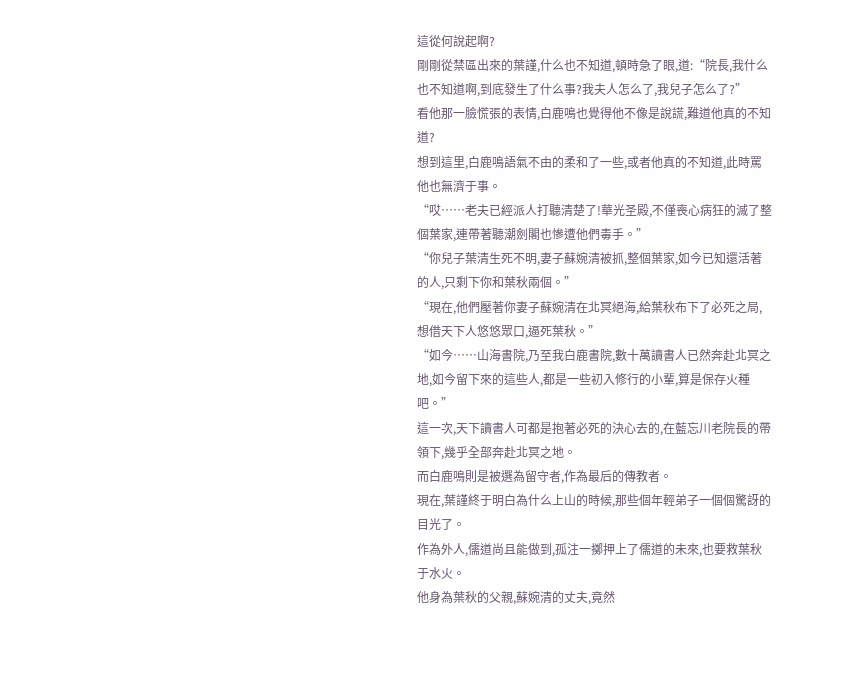這從何說起啊?
剛剛從禁區出來的葉謹,什么也不知道,頓時急了眼,道:“院長,我什么也不知道啊,到底發生了什么事?我夫人怎么了,我兒子怎么了?”
看他那一臉慌張的表情,白鹿鳴也覺得他不像是說謊,難道他真的不知道?
想到這里,白鹿鳴語氣不由的柔和了一些,或者他真的不知道,此時罵他也無濟于事。
“哎……老夫已經派人打聽清楚了!華光圣殿,不僅喪心病狂的滅了整個葉家,連帶著聽潮劍閣也慘遭他們毒手。”
“你兒子葉清生死不明,妻子蘇婉清被抓,整個葉家,如今已知還活著的人,只剩下你和葉秋兩個。”
“現在,他們壓著你妻子蘇婉清在北冥絕海,給葉秋布下了必死之局,想借天下人悠悠眾口,逼死葉秋。”
“如今……山海書院,乃至我白鹿書院,數十萬讀書人已然奔赴北冥之地,如今留下來的這些人,都是一些初入修行的小輩,算是保存火種吧。”
這一次,天下讀書人可都是抱著必死的決心去的,在藍忘川老院長的帶領下,幾乎全部奔赴北冥之地。
而白鹿鳴則是被選為留守者,作為最后的傳教者。
現在,葉謹終于明白為什么上山的時候,那些個年輕弟子一個個驚訝的目光了。
作為外人,儒道尚且能做到,孤注一擲押上了儒道的未來,也要救葉秋于水火。
他身為葉秋的父親,蘇婉清的丈夫,竟然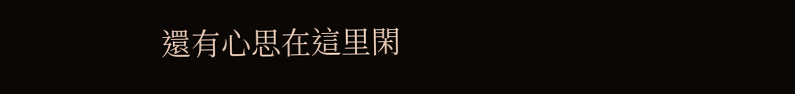還有心思在這里閑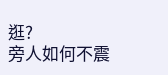逛?
旁人如何不震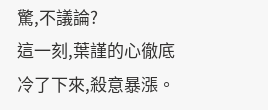驚,不議論?
這一刻,葉謹的心徹底冷了下來,殺意暴漲。